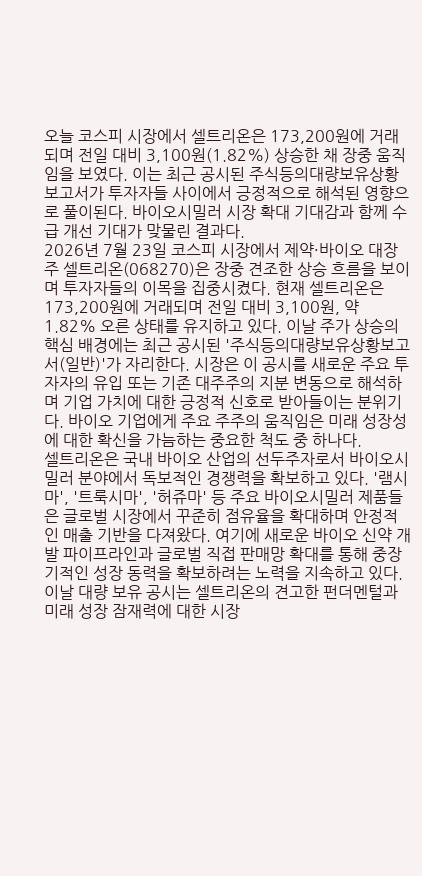오늘 코스피 시장에서 셀트리온은 173,200원에 거래되며 전일 대비 3,100원(1.82%) 상승한 채 장중 움직임을 보였다. 이는 최근 공시된 주식등의대량보유상황보고서가 투자자들 사이에서 긍정적으로 해석된 영향으로 풀이된다. 바이오시밀러 시장 확대 기대감과 함께 수급 개선 기대가 맞물린 결과다.
2026년 7월 23일 코스피 시장에서 제약·바이오 대장주 셀트리온(068270)은 장중 견조한 상승 흐름을 보이며 투자자들의 이목을 집중시켰다. 현재 셀트리온은 173,200원에 거래되며 전일 대비 3,100원, 약 1.82% 오른 상태를 유지하고 있다. 이날 주가 상승의 핵심 배경에는 최근 공시된 '주식등의대량보유상황보고서(일반)'가 자리한다. 시장은 이 공시를 새로운 주요 투자자의 유입 또는 기존 대주주의 지분 변동으로 해석하며 기업 가치에 대한 긍정적 신호로 받아들이는 분위기다. 바이오 기업에게 주요 주주의 움직임은 미래 성장성에 대한 확신을 가늠하는 중요한 척도 중 하나다.
셀트리온은 국내 바이오 산업의 선두주자로서 바이오시밀러 분야에서 독보적인 경쟁력을 확보하고 있다. '램시마', '트룩시마', '허쥬마' 등 주요 바이오시밀러 제품들은 글로벌 시장에서 꾸준히 점유율을 확대하며 안정적인 매출 기반을 다져왔다. 여기에 새로운 바이오 신약 개발 파이프라인과 글로벌 직접 판매망 확대를 통해 중장기적인 성장 동력을 확보하려는 노력을 지속하고 있다. 이날 대량 보유 공시는 셀트리온의 견고한 펀더멘털과 미래 성장 잠재력에 대한 시장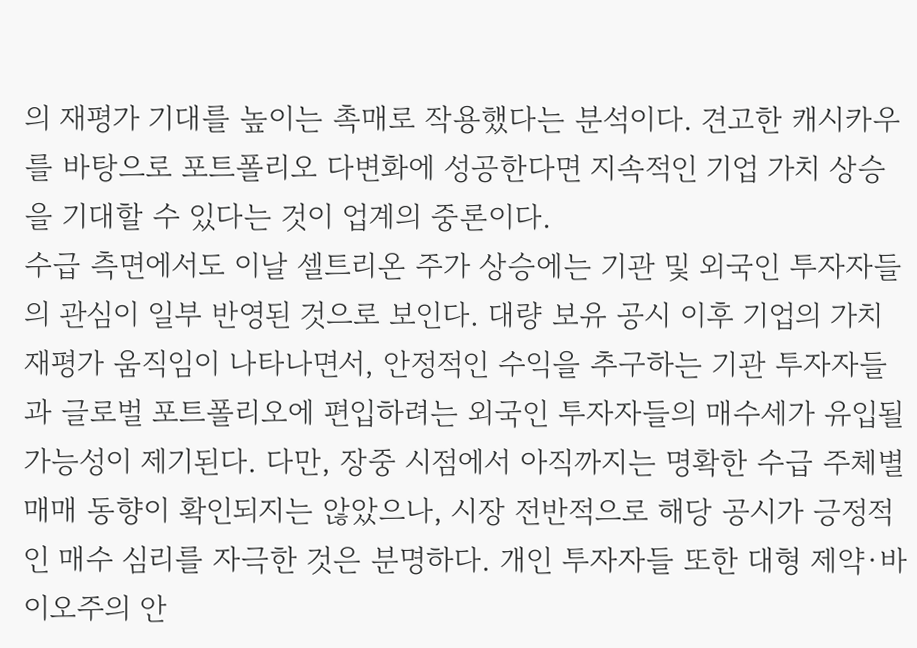의 재평가 기대를 높이는 촉매로 작용했다는 분석이다. 견고한 캐시카우를 바탕으로 포트폴리오 다변화에 성공한다면 지속적인 기업 가치 상승을 기대할 수 있다는 것이 업계의 중론이다.
수급 측면에서도 이날 셀트리온 주가 상승에는 기관 및 외국인 투자자들의 관심이 일부 반영된 것으로 보인다. 대량 보유 공시 이후 기업의 가치 재평가 움직임이 나타나면서, 안정적인 수익을 추구하는 기관 투자자들과 글로벌 포트폴리오에 편입하려는 외국인 투자자들의 매수세가 유입될 가능성이 제기된다. 다만, 장중 시점에서 아직까지는 명확한 수급 주체별 매매 동향이 확인되지는 않았으나, 시장 전반적으로 해당 공시가 긍정적인 매수 심리를 자극한 것은 분명하다. 개인 투자자들 또한 대형 제약·바이오주의 안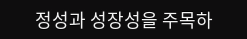정성과 성장성을 주목하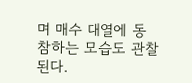며 매수 대열에 동참하는 모습도 관찰된다.